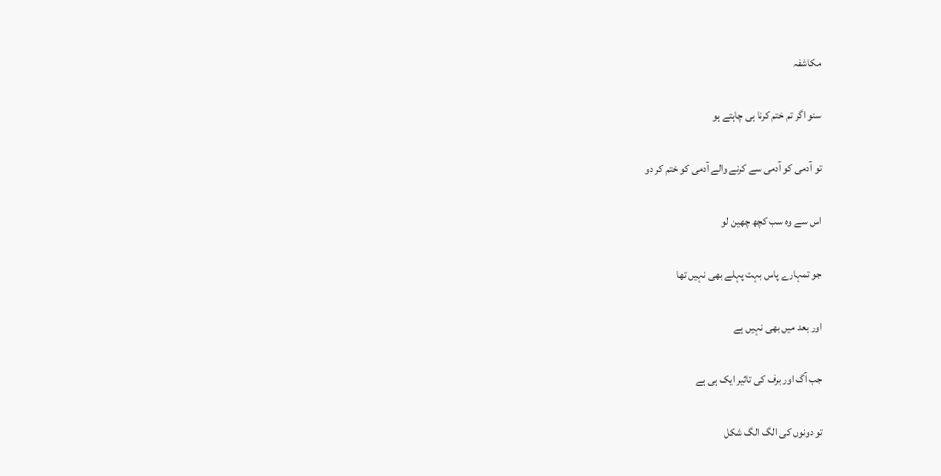مکاشفہ

سنو اگر تم ختم کرنا ہی چاہتے ہو

تو آدمی کو آدمی سے کرنے والے آدمی کو ختم کر دو

اس سے وہ سب کچھ چھین لو

جو تمہارے پاس بہت پہلے بھی نہیں تھا

اور بعد میں بھی نہیں ہے

جب آگ اور برف کی تاثیر ایک ہی ہے

تو دونوں کی الگ الگ شکل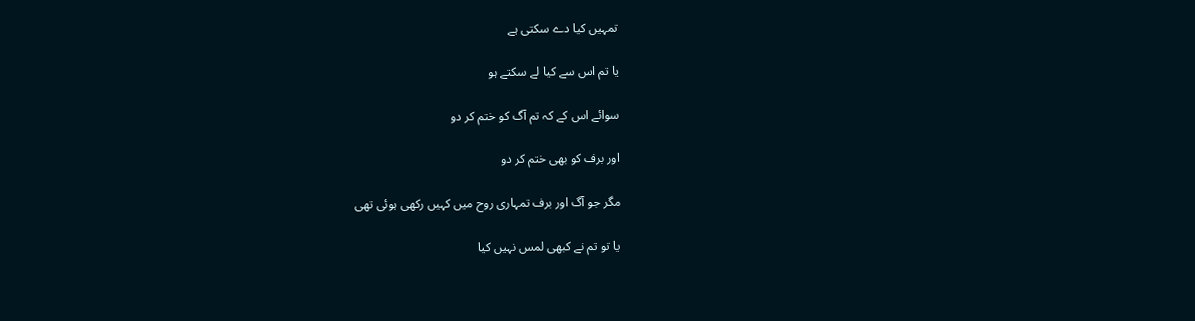تمہیں کیا دے سکتی ہے

یا تم اس سے کیا لے سکتے ہو

سوائے اس کے کہ تم آگ کو ختم کر دو

اور برف کو بھی ختم کر دو

مگر جو آگ اور برف تمہاری روح میں کہیں رکھی ہوئی تھی

یا تو تم نے کبھی لمس نہیں کیا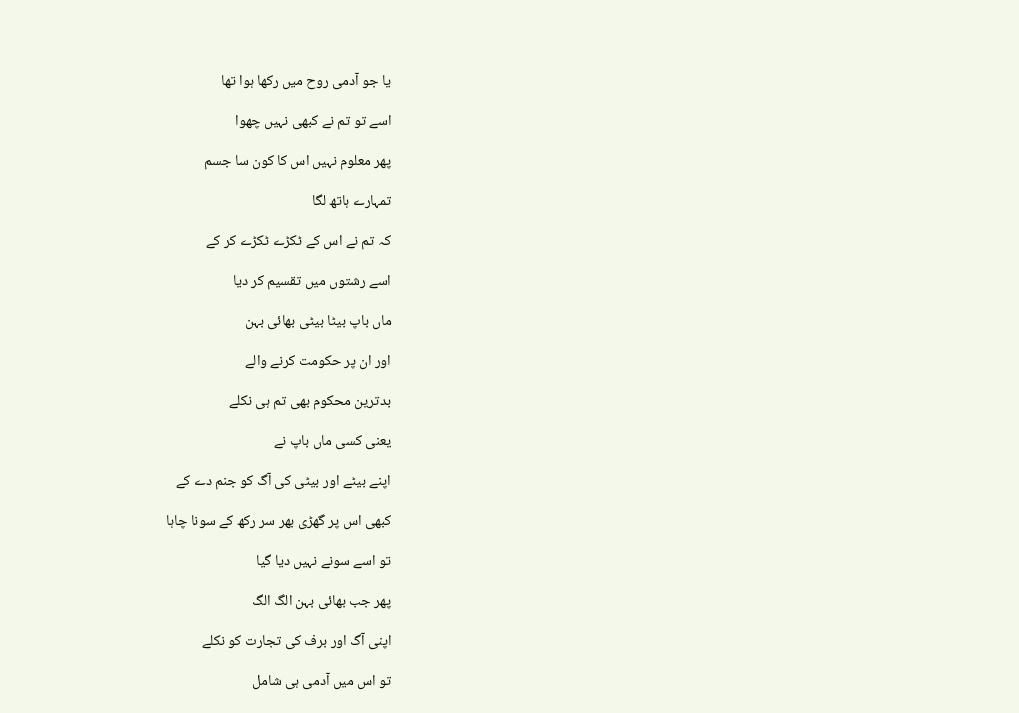یا جو آدمی روح میں رکھا ہوا تھا

اسے تو تم نے کبھی نہیں چھوا

پھر معلوم نہیں اس کا کون سا جسم

تمہارے ہاتھ لگا

کہ تم نے اس کے ٹکڑے ٹکڑے کر کے

اسے رشتوں میں تقسیم کر دیا

ماں باپ بیٹا بیٹی بھائی بہن

اور ان پر حکومت کرنے والے

بدترین محکوم بھی تم ہی نکلے

یعنی کسی ماں باپ نے

اپنے بیٹے اور بیٹی کی آگ کو جنم دے کے

کبھی اس پر گھڑی بھر سر رکھ کے سونا چاہا

تو اسے سونے نہیں دیا گیا

پھر جب بھائی بہن الگ الگ

اپنی آگ اور برف کی تجارت کو نکلے

تو اس میں آدمی ہی شامل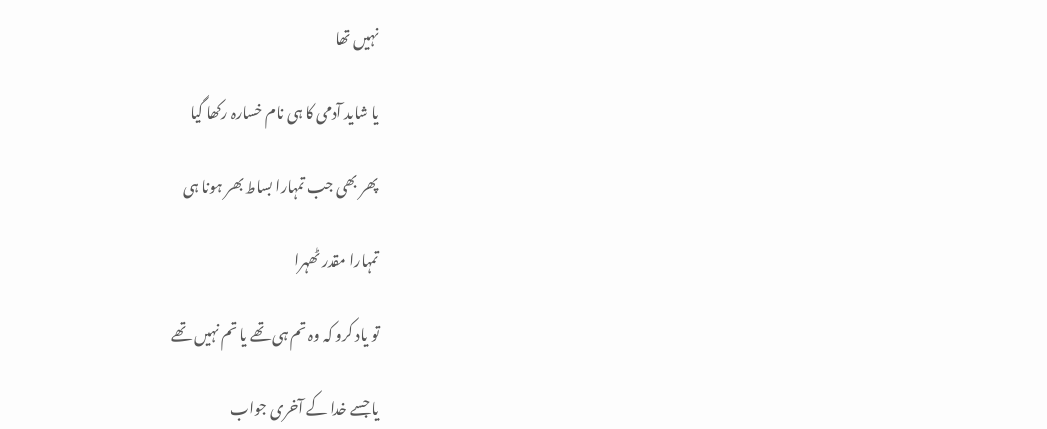نہیں تھا

یا شاید آدمی کا ہی نام خسارہ رکھا گیا

پھر بھی جب تمہارا بساط بھر ہونا ہی

تمہارا مقدر ٹھہرا

تو یاد کرو کہ وہ تم ہی تھے یا تم نہیں تھے

یا جسے خدا کے آخری جواب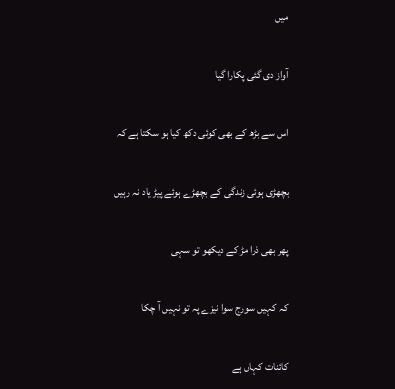میں

آواز دی گئی پکارا گیا

اس سے بڑھ کے بھی کوئی دکھ کیا ہو سکتا ہے کہ

بچھڑی ہوئی زندگی کے بچھڑے ہوئے پیڑ یاد نہ رہیں

پھر بھی ذرا مڑ کے دیکھو تو سہی

کہ کہیں سورج سوا نیزے پہ تو نہیں آ چکا

کائنات کہاں ہے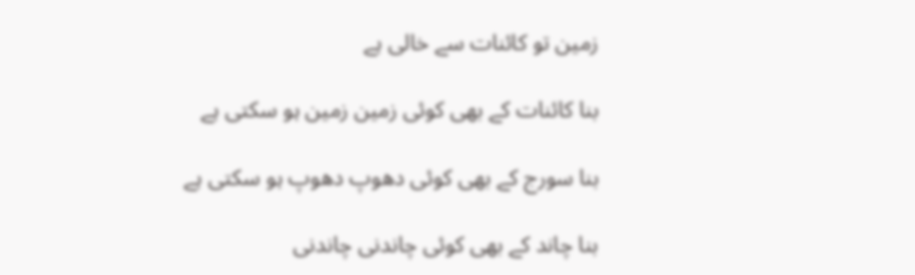زمین تو کائنات سے خالی ہے

بنا کائنات کے بھی کوئی زمین زمین ہو سکتی ہے

بنا سورج کے بھی کوئی دھوپ دھوپ ہو سکتی ہے

بنا چاند کے بھی کوئی چاندنی چاندنی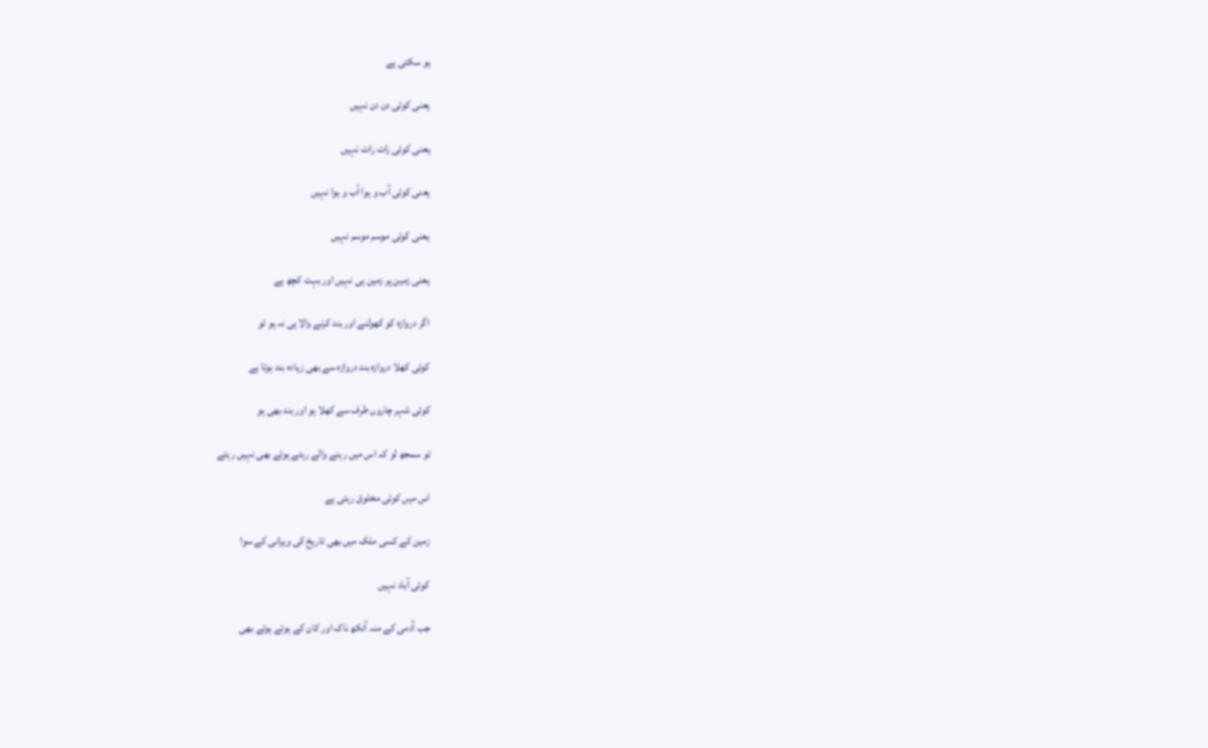ہو سکتی ہے

یعنی کوئی دن دن نہیں

یعنی کوئی رات رات نہیں

یعنی کوئی آب و ہوا آب و ہوا نہیں

یعنی کوئی موسم موسم نہیں

یعنی زمین پر زمین ہی نہیں اور بہت کچھ ہے

اگر دروازہ کو کھولنے اور بند کرنے والا ہی نہ ہو تو

کوئی کھلا دروازہ بند دروازہ سے بھی زیادہ بند ہوتا ہے

کوئی شہر چاروں طرف سے کھلا ہو اور بند بھی ہو

تو سمجھ لو کہ اس میں رہنے والے رہتے ہوئے بھی نہیں رہتے

اس میں کوئی مخلوق رہتی ہے

زمین کے کسی ملک میں بھی تاریخ کی ویرانی کے سوا

کوئی آباد نہیں

جب آدمی کے منہ آنکھ ناک اور کان کے ہوتے ہوئے بھی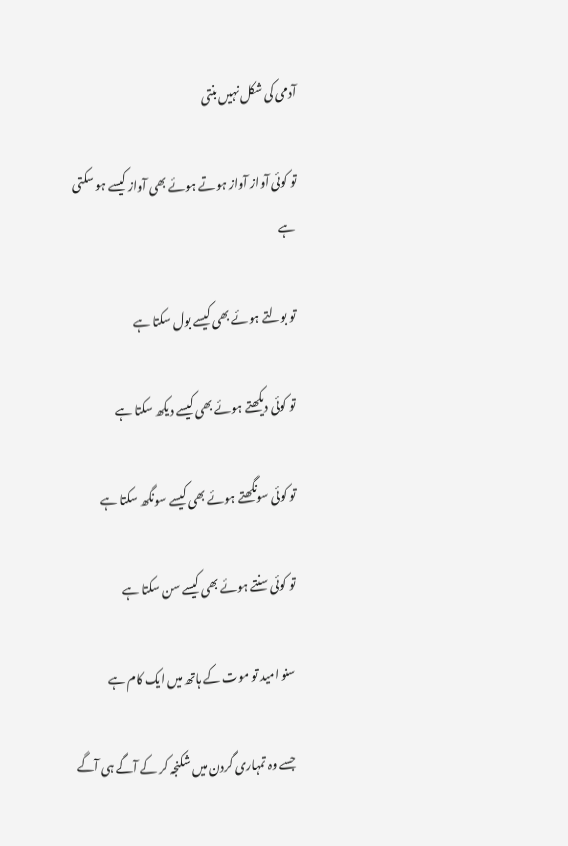آدمی کی شکل نہیں بنتی

تو کوئی آواز آواز ہوتے ہوئے بھی آواز کیسے ہو سکتی ہے

تو بولتے ہوئے بھی کیسے بول سکتا ہے

تو کوئی دیکھتے ہوئے بھی کیسے دیکھ سکتا ہے

تو کوئی سونگھتے ہوئے بھی کیسے سونگھ سکتا ہے

تو کوئی سنتے ہوئے بھی کیسے سن سکتا ہے

سنو امید تو موت کے ہاتھ میں ایک کام ہے

جسے وہ تمہاری گردن میں شکنجہ کر کے آگے ہی آگے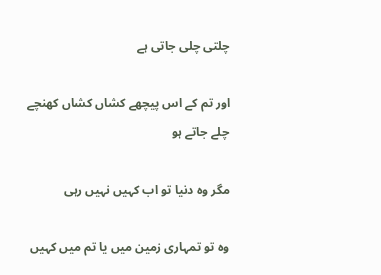چلتی چلی جاتی ہے

اور تم کے اس پیچھے کشاں کشاں کھنچے چلے جاتے ہو

مگر وہ دنیا تو اب کہیں نہیں رہی

وہ تو تمہاری زمین میں یا تم میں کہیں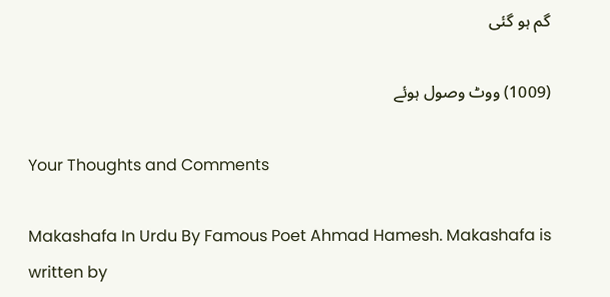گم ہو گئی

(1009) ووٹ وصول ہوئے

Your Thoughts and Comments

Makashafa In Urdu By Famous Poet Ahmad Hamesh. Makashafa is written by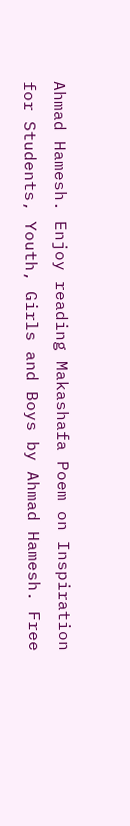Ahmad Hamesh. Enjoy reading Makashafa Poem on Inspiration for Students, Youth, Girls and Boys by Ahmad Hamesh. Free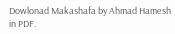Dowlonad Makashafa by Ahmad Hamesh in PDF.